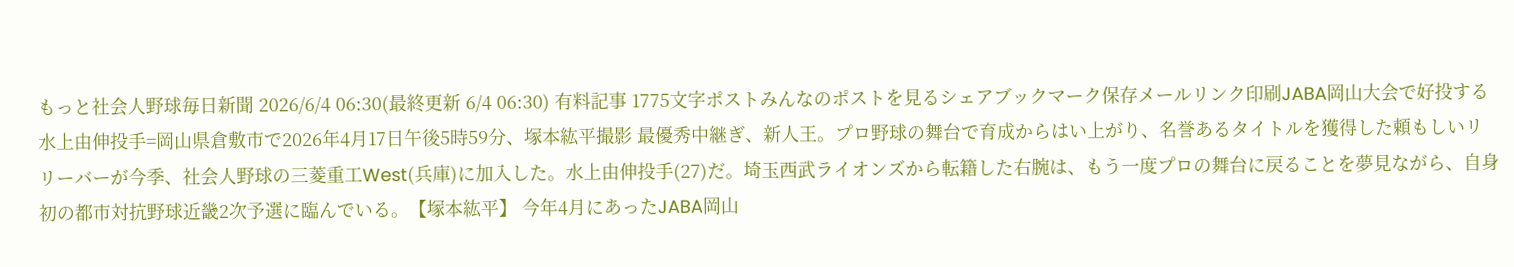もっと社会人野球毎日新聞 2026/6/4 06:30(最終更新 6/4 06:30) 有料記事 1775文字ポストみんなのポストを見るシェアブックマーク保存メールリンク印刷JABA岡山大会で好投する水上由伸投手=岡山県倉敷市で2026年4月17日午後5時59分、塚本紘平撮影 最優秀中継ぎ、新人王。プロ野球の舞台で育成からはい上がり、名誉あるタイトルを獲得した頼もしいリリーバーが今季、社会人野球の三菱重工West(兵庫)に加入した。水上由伸投手(27)だ。埼玉西武ライオンズから転籍した右腕は、もう一度プロの舞台に戻ることを夢見ながら、自身初の都市対抗野球近畿2次予選に臨んでいる。【塚本紘平】 今年4月にあったJABA岡山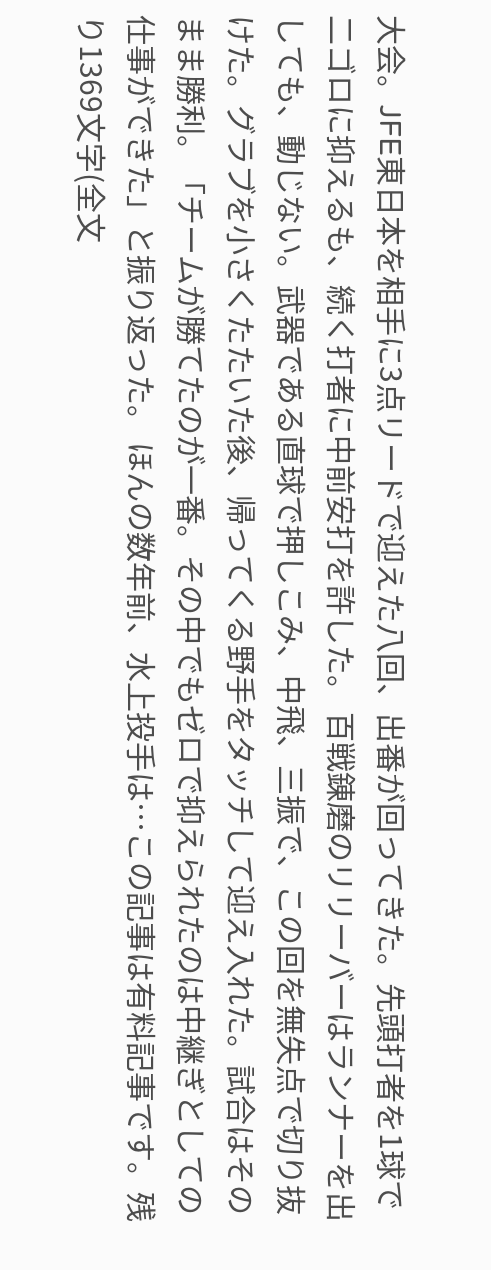大会。JFE東日本を相手に3点リードで迎えた八回、出番が回ってきた。先頭打者を1球で二ゴロに抑えるも、続く打者に中前安打を許した。 百戦錬磨のリリーバーはランナーを出しても、動じない。武器である直球で押しこみ、中飛、三振で、この回を無失点で切り抜けた。グラブを小さくたたいた後、帰ってくる野手をタッチして迎え入れた。試合はそのまま勝利。「チームが勝てたのが一番。その中でもゼロで抑えられたのは中継ぎとしての仕事ができた」と振り返った。 ほんの数年前、水上投手は…この記事は有料記事です。残り1369文字(全文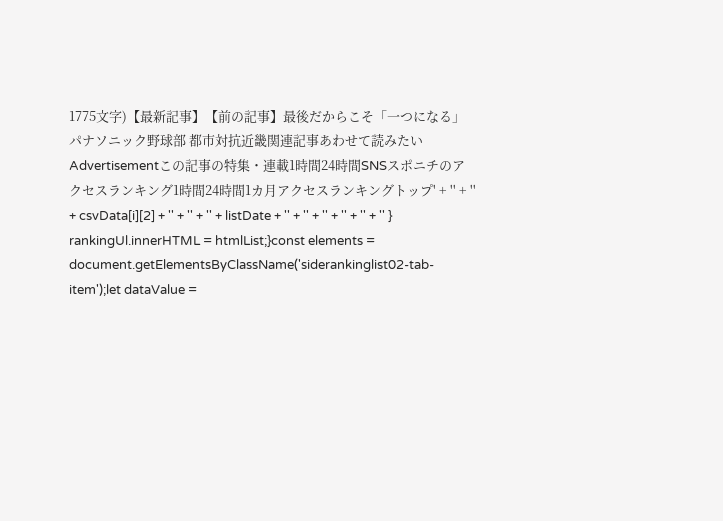1775文字)【最新記事】【前の記事】最後だからこそ「一つになる」パナソニック野球部 都市対抗近畿関連記事あわせて読みたいAdvertisementこの記事の特集・連載1時間24時間SNSスポニチのアクセスランキング1時間24時間1カ月アクセスランキングトップ' + '' + '' + csvData[i][2] + '' + '' + '' + listDate + '' + '' + '' + '' + '' + '' } rankingUl.innerHTML = htmlList;}const elements = document.getElementsByClassName('siderankinglist02-tab-item');let dataValue =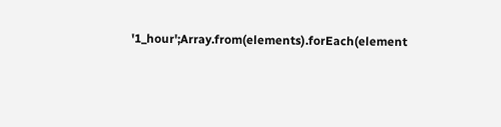'1_hour';Array.from(elements).forEach(element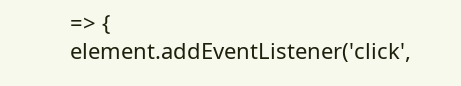=> { element.addEventListener('click',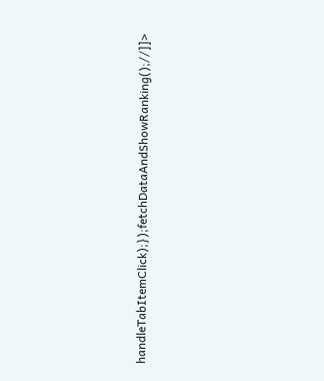handleTabItemClick);});fetchDataAndShowRanking();//]]>